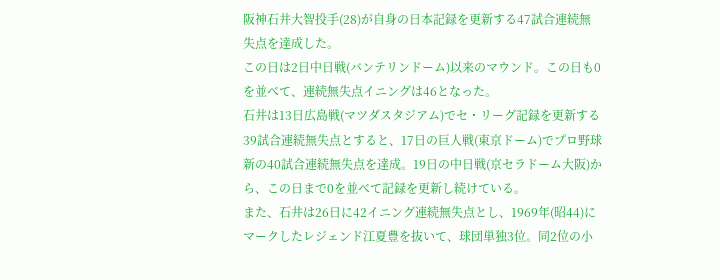阪神石井大智投手(28)が自身の日本記録を更新する47試合連続無失点を達成した。
この日は2日中日戦(バンテリンドーム)以来のマウンド。この日も0を並べて、連続無失点イニングは46となった。
石井は13日広島戦(マツダスタジアム)でセ・リーグ記録を更新する39試合連続無失点とすると、17日の巨人戦(東京ドーム)でプロ野球新の40試合連続無失点を達成。19日の中日戦(京セラドーム大阪)から、この日まで0を並べて記録を更新し続けている。
また、石井は26日に42イニング連続無失点とし、1969年(昭44)にマークしたレジェンド江夏豊を抜いて、球団単独3位。同2位の小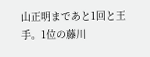山正明まであと1回と王手。1位の藤川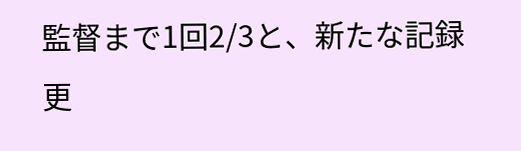監督まで1回2/3と、新たな記録更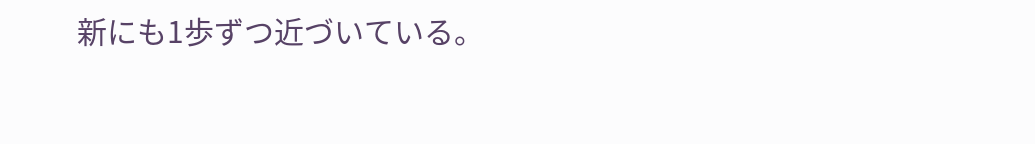新にも1歩ずつ近づいている。